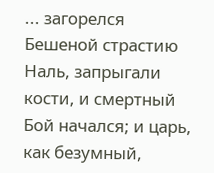... загорелся
Бешеной страстию Наль, запрыгали кости, и смертный
Бой начался; и царь, как безумный,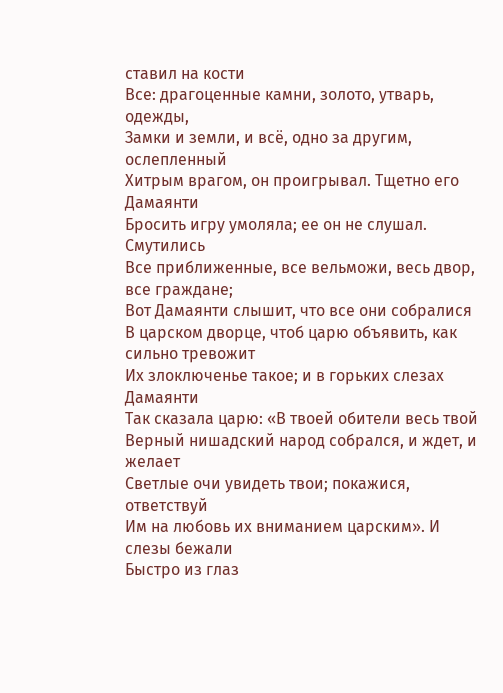ставил на кости
Все: драгоценные камни, золото, утварь, одежды,
Замки и земли, и всё, одно за другим, ослепленный
Хитрым врагом, он проигрывал. Тщетно его Дамаянти
Бросить игру умоляла; ее он не слушал. Смутились
Все приближенные, все вельможи, весь двор, все граждане;
Вот Дамаянти слышит, что все они собралися
В царском дворце, чтоб царю объявить, как сильно тревожит
Их злоключенье такое; и в горьких слезах Дамаянти
Так сказала царю: «В твоей обители весь твой
Верный нишадский народ собрался, и ждет, и желает
Светлые очи увидеть твои; покажися, ответствуй
Им на любовь их вниманием царским». И слезы бежали
Быстро из глаз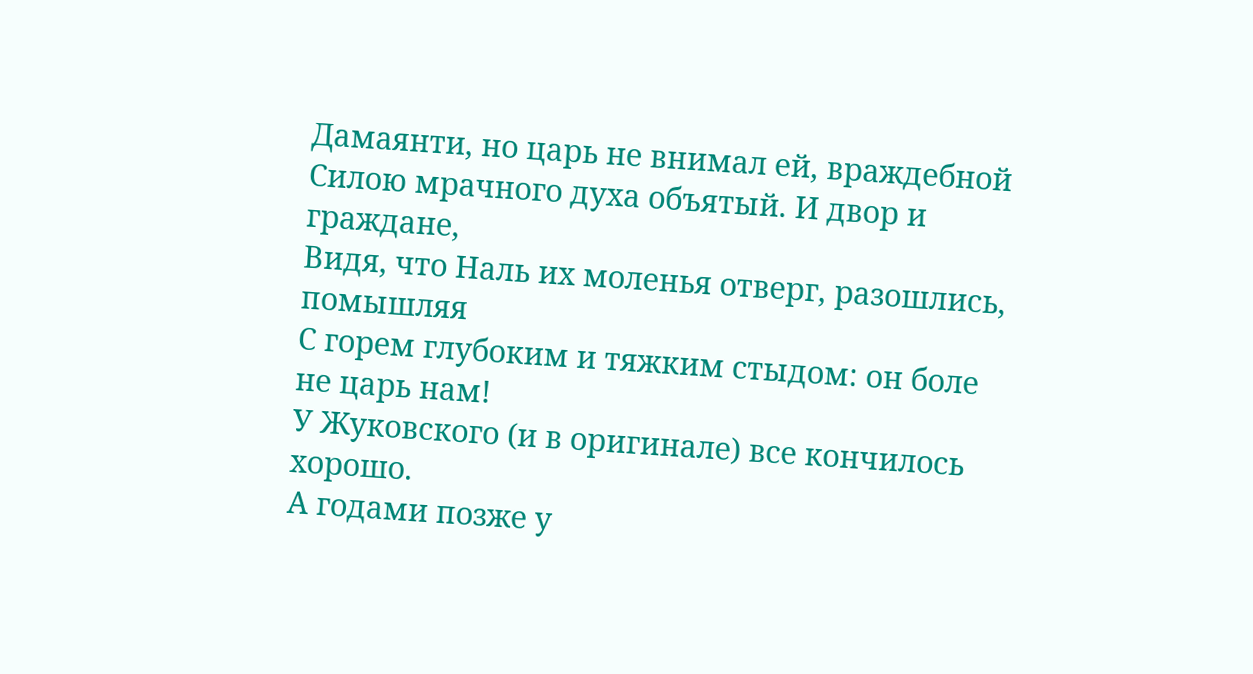Дамаянти, но царь не внимал ей, враждебной
Силою мрачного духа объятый. И двор и граждане,
Видя, что Наль их моленья отверг, разошлись, помышляя
С горем глубоким и тяжким стыдом: он боле не царь нам!
У Жуковского (и в оригинале) все кончилось хорошо.
А годами позже у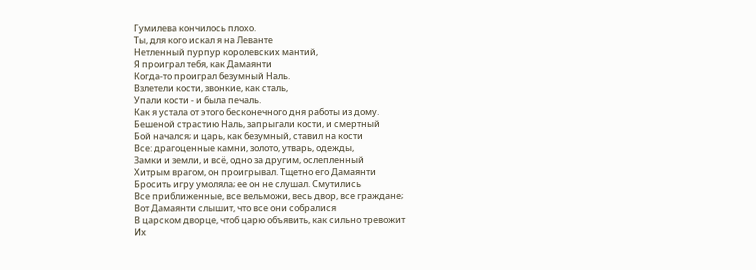Гумилева кончилось плохо.
Ты, для кого искал я на Леванте
Нетленный пурпур королевских мантий,
Я проиграл тебя, как Дамаянти
Когда-то проиграл безумный Наль.
Взлетели кости, звонкие, как сталь,
Упали кости - и была печаль.
Как я устала от этого бесконечного дня работы из дому.
Бешеной страстию Наль, запрыгали кости, и смертный
Бой начался; и царь, как безумный, ставил на кости
Все: драгоценные камни, золото, утварь, одежды,
Замки и земли, и всё, одно за другим, ослепленный
Хитрым врагом, он проигрывал. Тщетно его Дамаянти
Бросить игру умоляла; ее он не слушал. Смутились
Все приближенные, все вельможи, весь двор, все граждане;
Вот Дамаянти слышит, что все они собралися
В царском дворце, чтоб царю объявить, как сильно тревожит
Их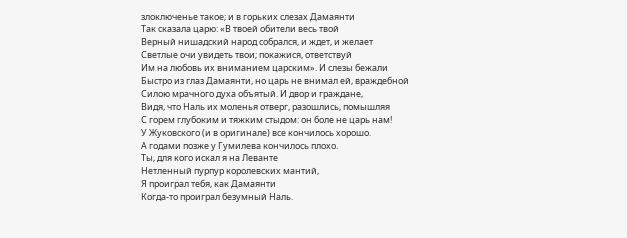злоключенье такое; и в горьких слезах Дамаянти
Так сказала царю: «В твоей обители весь твой
Верный нишадский народ собрался, и ждет, и желает
Светлые очи увидеть твои; покажися, ответствуй
Им на любовь их вниманием царским». И слезы бежали
Быстро из глаз Дамаянти, но царь не внимал ей, враждебной
Силою мрачного духа объятый. И двор и граждане,
Видя, что Наль их моленья отверг, разошлись, помышляя
С горем глубоким и тяжким стыдом: он боле не царь нам!
У Жуковского (и в оригинале) все кончилось хорошо.
А годами позже у Гумилева кончилось плохо.
Ты, для кого искал я на Леванте
Нетленный пурпур королевских мантий,
Я проиграл тебя, как Дамаянти
Когда-то проиграл безумный Наль.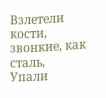Взлетели кости, звонкие, как сталь,
Упали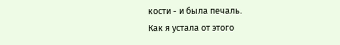кости - и была печаль.
Как я устала от этого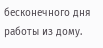бесконечного дня работы из дому.